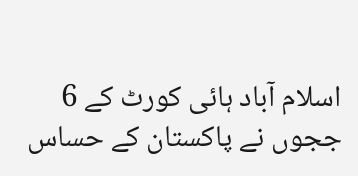اسلام آباد ہائی کورٹ کے 6 ججوں نے پاکستان کے حساس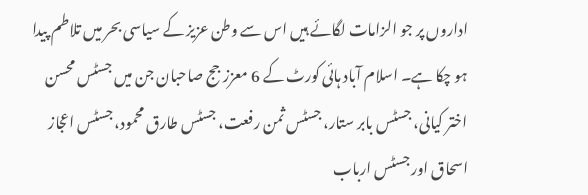اداروں پر جو الزامات لگائے ہیں اس سے وطن عزیز کے سیاسی بحر میں تلاطم پیدا ہو چکا ہے۔ اسلام آباد ہائی کورٹ کے 6 معزز جج صاحبان جن میں جسٹس محسن اختر کیانی، جسٹس بابر ستار، جسٹس ثمن رفعت، جسٹس طارق محمود، جسٹس اعجاز اسحاق اور جسٹس ارباب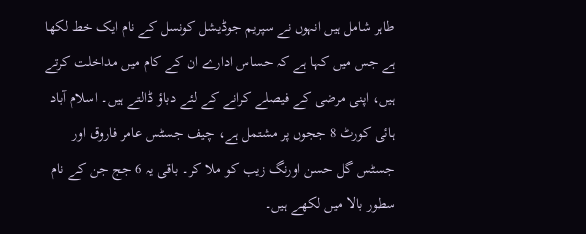طاہر شامل ہیں انہوں نے سپریم جوڈیشل کونسل کے نام ایک خط لکھا ہے جس میں کہا ہے کہ حساس ادارے ان کے کام میں مداخلت کرتے ہیں، اپنی مرضی کے فیصلے کرانے کے لئے دباؤ ڈالتے ہیں۔ اسلام آباد ہائی کورٹ 8 ججوں پر مشتمل ہے، چیف جسٹس عامر فاروق اور جسٹس گل حسن اورنگ زیب کو ملا کر۔ باقی یہ 6 جج جن کے نام سطور بالا میں لکھے ہیں۔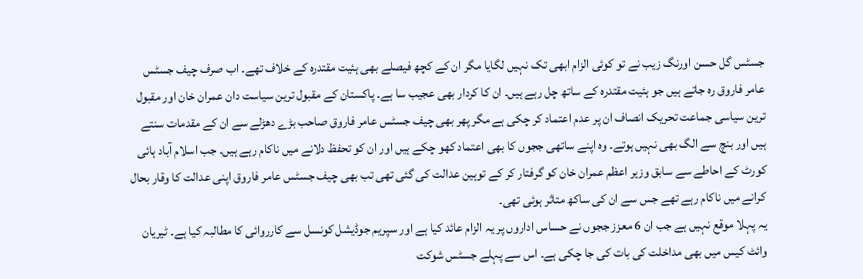جسٹس گل حسن اورنگ زیب نے تو کوئی الزام ابھی تک نہیں لگایا مگر ان کے کچھ فیصلے بھی ہئیت مقتدرہ کے خلاف تھے۔ اب صرف چیف جسٹس عامر فاروق رہ جاتے ہیں جو ہئیت مقتدرہ کے ساتھ چل رہے ہیں۔ ان کا کردار بھی عجیب سا ہے۔ پاکستان کے مقبول ترین سیاست دان عمران خان اور مقبول ترین سیاسی جماعت تحریک انصاف ان پر عدم اعتماد کر چکی ہے مگر پھر بھی چیف جسٹس عامر فاروق صاحب بڑے دھڑلے سے ان کے مقدمات سنتے ہیں اور بنچ سے الگ بھی نہیں ہوتے۔ وہ اپنے ساتھی ججوں کا بھی اعتماد کھو چکے ہیں اور ان کو تحفظ دلانے میں ناکام رہے ہیں۔ جب اسلام آباد ہائی کورٹ کے احاطے سے سابق وزیر اعظم عمران خان کو گرفتار کر کے توہین عدالت کی گئی تھی تب بھی چیف جسٹس عامر فاروق اپنی عدالت کا وقار بحال کرانے میں ناکام رہے تھے جس سے ان کی ساکھ متاثر ہوئی تھی۔
یہ پہلا موقع نہیں ہے جب ان 6 معزز ججوں نے حساس اداروں پر یہ الزام عائد کیا ہے اور سپریم جوڈیشل کونسل سے کارروائی کا مطالبہ کیا ہے۔ ٹیریان وائٹ کیس میں بھی مداخلت کی بات کی جا چکی ہے۔ اس سے پہلے جسٹس شوکت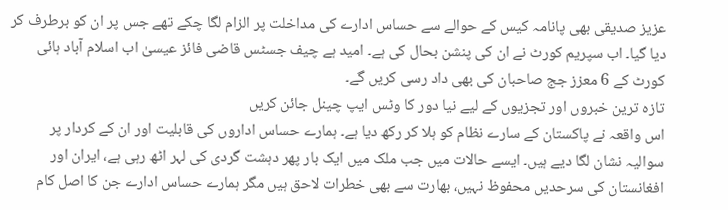عزیز صدیقی بھی پانامہ کیس کے حوالے سے حساس ادارے کی مداخلت پر الزام لگا چکے تھے جس پر ان کو برطرف کر دیا گیا۔ اب سپریم کورٹ نے ان کی پنشن بحال کی ہے۔ امید ہے چیف جسٹس قاضی فائز عیسیٰ اب اسلام آباد ہائی کورٹ کے 6 معزز جج صاحبان کی بھی داد رسی کریں گے۔
تازہ ترین خبروں اور تجزیوں کے لیے نیا دور کا وٹس ایپ چینل جائن کریں
اس واقعہ نے پاکستان کے سارے نظام کو ہلا کر رکھ دیا ہے۔ ہمارے حساس اداروں کی قابلیت اور ان کے کردار پر سوالیہ نشان لگا دیے ہیں۔ ایسے حالات میں جب ملک میں ایک بار پھر دہشت گردی کی لہر اٹھ رہی ہے، ایران اور افغانستان کی سرحدیں محفوظ نہیں، بھارت سے بھی خطرات لاحق ہیں مگر ہمارے حساس ادارے جن کا اصل کام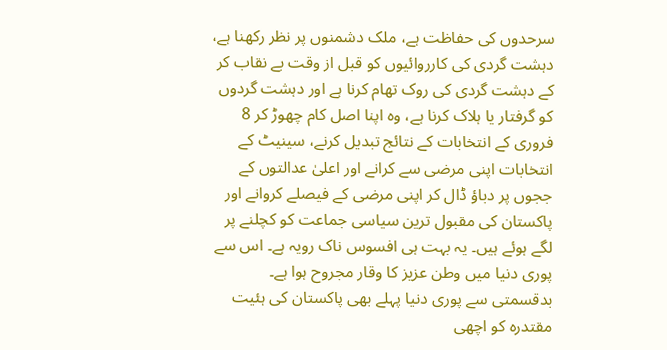سرحدوں کی حفاظت ہے، ملک دشمنوں پر نظر رکھنا ہے، دہشت گردی کی کارروائیوں کو قبل از وقت بے نقاب کر کے دہشت گردی کی روک تھام کرنا ہے اور دہشت گردوں کو گرفتار یا ہلاک کرنا ہے، وہ اپنا اصل کام چھوڑ کر 8 فروری کے انتخابات کے نتائج تبدیل کرنے، سینیٹ کے انتخابات اپنی مرضی سے کرانے اور اعلیٰ عدالتوں کے ججوں پر دباؤ ڈال کر اپنی مرضی کے فیصلے کروانے اور پاکستان کی مقبول ترین سیاسی جماعت کو کچلنے پر لگے ہوئے ہیں۔ یہ بہت ہی افسوس ناک رویہ ہے۔ اس سے پوری دنیا میں وطن عزیز کا وقار مجروح ہوا ہے۔
بدقسمتی سے پوری دنیا پہلے بھی پاکستان کی ہئیت مقتدرہ کو اچھی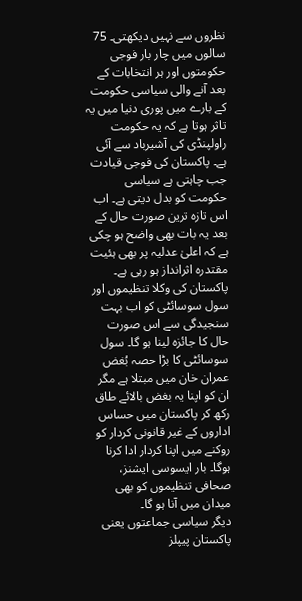نظروں سے نہیں دیکھتی۔ 75 سالوں میں چار بار فوجی حکومتوں اور ہر انتخابات کے بعد آنے والی سیاسی حکومت کے بارے میں پوری دنیا میں یہ تاثر ہوتا ہے کہ یہ حکومت راولپنڈی کی آشیرباد سے آئی ہے۔ پاکستان کی فوجی قیادت جب چاہتی ہے سیاسی حکومت کو بدل دیتی ہے۔ اب اس تازہ ترین صورت حال کے بعد یہ بات بھی واضح ہو چکی ہے کہ اعلیٰ عدلیہ پر بھی ہئیت مقتدرہ اثرانداز ہو رہی ہے۔ پاکستان کی وکلا تنظیموں اور سول سوسائٹی کو اب بہت سنجیدگی سے اس صورت حال کا جائزہ لینا ہو گا۔ سول سوسائٹی کا بڑا حصہ بُغض عمران خان میں مبتلا ہے مگر ان کو اپنا یہ بغض بالائے طاق رکھ کر پاکستان میں حساس اداروں کے غیر قانونی کردار کو روکنے میں اپنا کردار ادا کرنا ہوگا۔ بار ایسوسی ایشنز، صحافی تنظیموں کو بھی میدان میں آنا ہو گا۔
دیگر سیاسی جماعتوں یعنی پاکستان پیپلز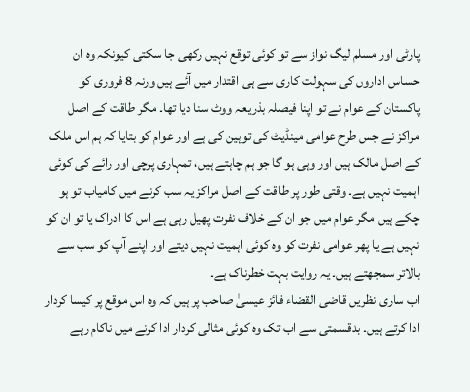پارٹی اور مسلم لیگ نواز سے تو کوئی توقع نہیں رکھی جا سکتی کیونکہ وہ ان حساس اداروں کی سہولت کاری سے ہی اقتدار میں آئے ہیں ورنہ 8 فروری کو پاکستان کے عوام نے تو اپنا فیصلہ بذریعہ ووٹ سنا دیا تھا۔ مگر طاقت کے اصل مراکز نے جس طرح عوامی مینڈیٹ کی توہین کی ہے اور عوام کو بتایا کہ ہم اس ملک کے اصل مالک ہیں اور وہی ہو گا جو ہم چاہتے ہیں، تمہاری پرچی اور رائے کی کوئی اہمیت نہیں ہے۔ وقتی طور پر طاقت کے اصل مراکز یہ سب کرنے میں کامیاب تو ہو چکے ہیں مگر عوام میں جو ان کے خلاف نفرت پھیل رہی ہے اس کا ادراک یا تو ان کو نہیں ہے یا پھر عوامی نفرت کو وہ کوئی اہمیت نہیں دیتے اور اپنے آپ کو سب سے بالاتر سمجھتے ہیں۔ یہ روایت بہت خطرناک ہے۔
اب ساری نظریں قاضی القضاء فائز عیسیٰ صاحب پر ہیں کہ وہ اس موقع پر کیسا کردار ادا کرتے ہیں۔ بدقسمتی سے اب تک وہ کوئی مثالی کردار ادا کرنے میں ناکام رہے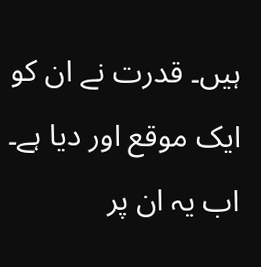ہیں۔ قدرت نے ان کو ایک موقع اور دیا ہے۔ اب یہ ان پر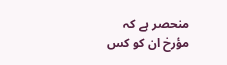منحصر ہے کہ مؤرخ ان کو کس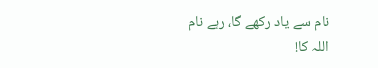نام سے یاد رکھے گا، رہے نام اللہ کا!